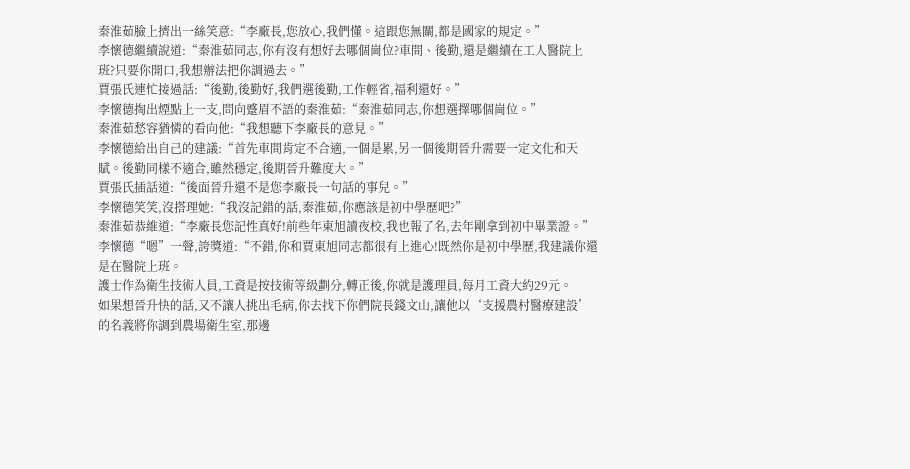秦淮茹臉上擠出一絲笑意:“李廠長,您放心,我們懂。這跟您無關,都是國家的規定。”
李懷德繼續說道:“秦淮茹同志,你有沒有想好去哪個崗位?車間、後勤,還是繼續在工人醫院上班?只要你開口,我想辦法把你調過去。”
賈張氏連忙接過話:“後勤,後勤好,我們選後勤,工作輕省,福利還好。”
李懷德掏出煙點上一支,問向蹙眉不語的秦淮茹:“秦淮茹同志,你想選擇哪個崗位。”
秦淮茹愁容猶憐的看向他:“我想聽下李廠長的意見。”
李懷德給出自己的建議:“首先車間肯定不合適,一個是累,另一個後期晉升需要一定文化和天賦。後勤同樣不適合,雖然穩定,後期晉升難度大。”
賈張氏插話道:“後面晉升還不是您李廠長一句話的事兒。”
李懷德笑笑,沒搭理她:“我沒記錯的話,秦淮茹,你應該是初中學歷吧?”
秦淮茹恭維道:“李廠長您記性真好!前些年東旭讀夜校,我也報了名,去年剛拿到初中畢業證。”
李懷德“嗯”一聲,誇獎道:“不錯,你和賈東旭同志都很有上進心!既然你是初中學歷,我建議你還是在醫院上班。
護士作為衛生技術人員,工資是按技術等級劃分,轉正後,你就是護理員,每月工資大約29元。
如果想晉升快的話,又不讓人挑出毛病,你去找下你們院長錢文山,讓他以‘支援農村醫療建設’的名義將你調到農場衛生室,那邊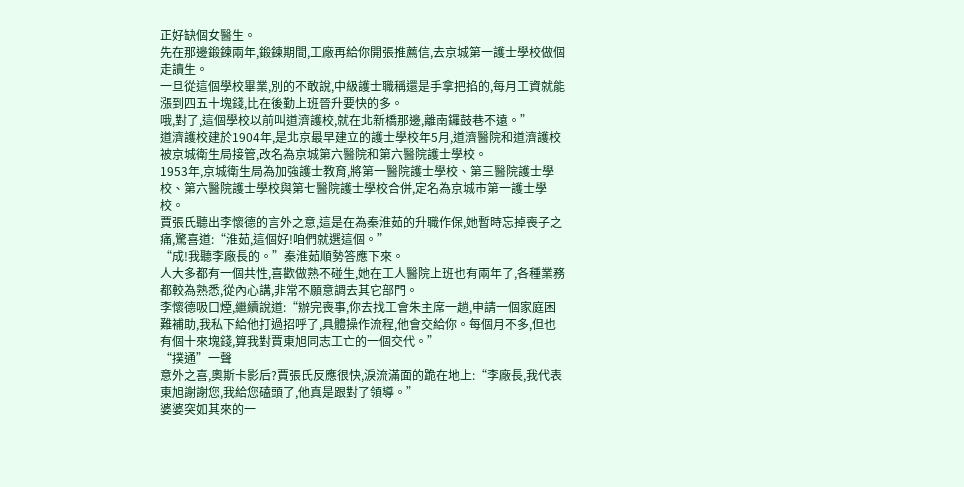正好缺個女醫生。
先在那邊鍛鍊兩年,鍛鍊期間,工廠再給你開張推薦信,去京城第一護士學校做個走讀生。
一旦從這個學校畢業,別的不敢說,中級護士職稱還是手拿把掐的,每月工資就能漲到四五十塊錢,比在後勤上班晉升要快的多。
哦,對了,這個學校以前叫道濟護校,就在北新橋那邊,離南鑼鼓巷不遠。”
道濟護校建於1904年,是北京最早建立的護士學校年5月,道濟醫院和道濟護校被京城衛生局接管,改名為京城第六醫院和第六醫院護士學校。
1953年,京城衛生局為加強護士教育,將第一醫院護士學校、第三醫院護士學校、第六醫院護士學校與第七醫院護士學校合併,定名為京城市第一護士學校。
賈張氏聽出李懷德的言外之意,這是在為秦淮茹的升職作保,她暫時忘掉喪子之痛,驚喜道:“淮茹,這個好!咱們就選這個。”
“成!我聽李廠長的。”秦淮茹順勢答應下來。
人大多都有一個共性,喜歡做熟不碰生,她在工人醫院上班也有兩年了,各種業務都較為熟悉,從內心講,非常不願意調去其它部門。
李懷德吸口煙,繼續說道:“辦完喪事,你去找工會朱主席一趟,申請一個家庭困難補助,我私下給他打過招呼了,具體操作流程,他會交給你。每個月不多,但也有個十來塊錢,算我對賈東旭同志工亡的一個交代。”
“撲通”一聲
意外之喜,奧斯卡影后?賈張氏反應很快,淚流滿面的跪在地上:“李廠長,我代表東旭謝謝您,我給您磕頭了,他真是跟對了領導。”
婆婆突如其來的一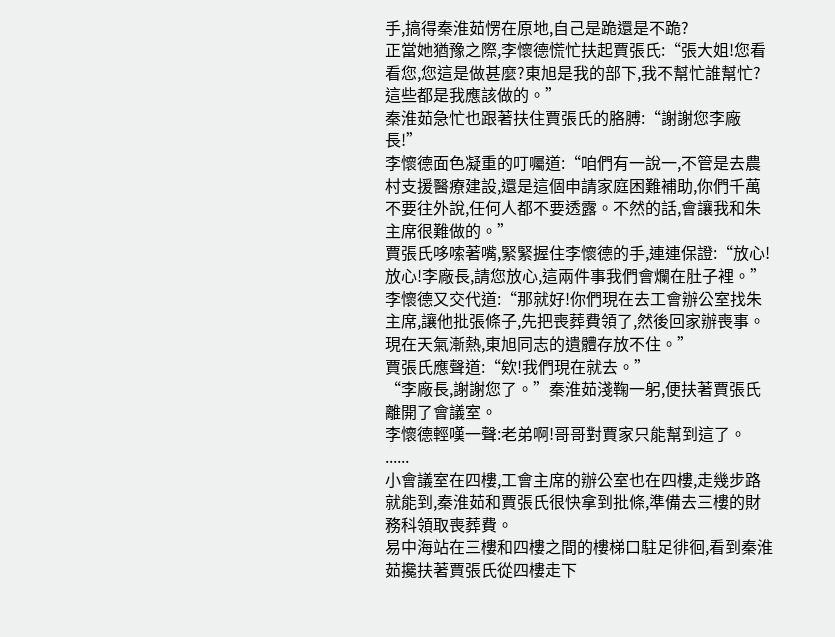手,搞得秦淮茹愣在原地,自己是跪還是不跪?
正當她猶豫之際,李懷德慌忙扶起賈張氏:“張大姐!您看看您,您這是做甚麼?東旭是我的部下,我不幫忙誰幫忙?這些都是我應該做的。”
秦淮茹急忙也跟著扶住賈張氏的胳膊:“謝謝您李廠長!”
李懷德面色凝重的叮囑道:“咱們有一說一,不管是去農村支援醫療建設,還是這個申請家庭困難補助,你們千萬不要往外說,任何人都不要透露。不然的話,會讓我和朱主席很難做的。”
賈張氏哆嗦著嘴,緊緊握住李懷德的手,連連保證:“放心!放心!李廠長,請您放心,這兩件事我們會爛在肚子裡。”
李懷德又交代道:“那就好!你們現在去工會辦公室找朱主席,讓他批張條子,先把喪葬費領了,然後回家辦喪事。現在天氣漸熱,東旭同志的遺體存放不住。”
賈張氏應聲道:“欸!我們現在就去。”
“李廠長,謝謝您了。”秦淮茹淺鞠一躬,便扶著賈張氏離開了會議室。
李懷德輕嘆一聲:老弟啊!哥哥對賈家只能幫到這了。
......
小會議室在四樓,工會主席的辦公室也在四樓,走幾步路就能到,秦淮茹和賈張氏很快拿到批條,準備去三樓的財務科領取喪葬費。
易中海站在三樓和四樓之間的樓梯口駐足徘徊,看到秦淮茹攙扶著賈張氏從四樓走下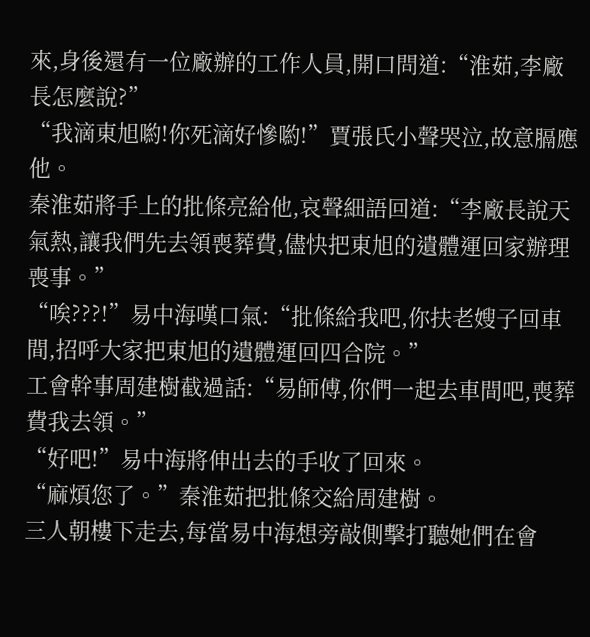來,身後還有一位廠辦的工作人員,開口問道:“淮茹,李廠長怎麼說?”
“我滴東旭喲!你死滴好慘喲!”賈張氏小聲哭泣,故意膈應他。
秦淮茹將手上的批條亮給他,哀聲細語回道:“李廠長說天氣熱,讓我們先去領喪葬費,儘快把東旭的遺體運回家辦理喪事。”
“唉???!”易中海嘆口氣:“批條給我吧,你扶老嫂子回車間,招呼大家把東旭的遺體運回四合院。”
工會幹事周建樹截過話:“易師傅,你們一起去車間吧,喪葬費我去領。”
“好吧!”易中海將伸出去的手收了回來。
“麻煩您了。”秦淮茹把批條交給周建樹。
三人朝樓下走去,每當易中海想旁敲側擊打聽她們在會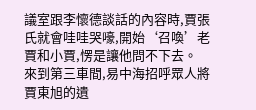議室跟李懷德談話的內容時,賈張氏就會哇哇哭嚎,開始‘召喚’老賈和小賈,愣是讓他問不下去。
來到第三車間,易中海招呼眾人將賈東旭的遺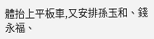體抬上平板車,又安排孫玉和、錢永福、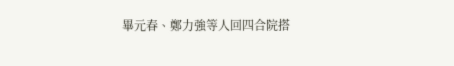畢元春、鄭力強等人回四合院搭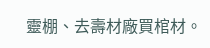靈棚、去壽材廠買棺材。